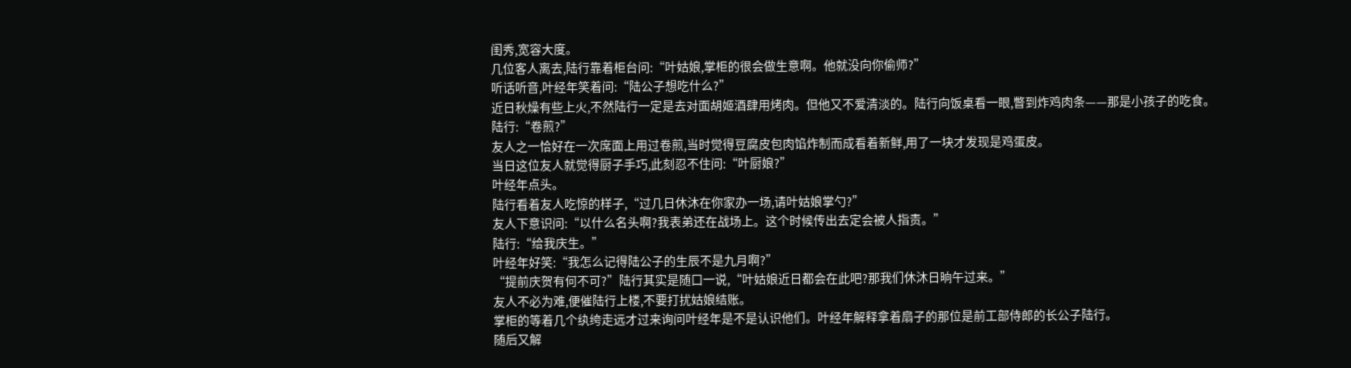闺秀,宽容大度。
几位客人离去,陆行靠着柜台问:“叶姑娘,掌柜的很会做生意啊。他就没向你偷师?”
听话听音,叶经年笑着问:“陆公子想吃什么?”
近日秋燥有些上火,不然陆行一定是去对面胡姬酒肆用烤肉。但他又不爱清淡的。陆行向饭桌看一眼,瞥到炸鸡肉条——那是小孩子的吃食。
陆行:“卷煎?”
友人之一恰好在一次席面上用过卷煎,当时觉得豆腐皮包肉馅炸制而成看着新鲜,用了一块才发现是鸡蛋皮。
当日这位友人就觉得厨子手巧,此刻忍不住问:“叶厨娘?”
叶经年点头。
陆行看着友人吃惊的样子,“过几日休沐在你家办一场,请叶姑娘掌勺?”
友人下意识问:“以什么名头啊?我表弟还在战场上。这个时候传出去定会被人指责。”
陆行:“给我庆生。”
叶经年好笑:“我怎么记得陆公子的生辰不是九月啊?”
“提前庆贺有何不可?”陆行其实是随口一说,“叶姑娘近日都会在此吧?那我们休沐日晌午过来。”
友人不必为难,便催陆行上楼,不要打扰姑娘结账。
掌柜的等着几个纨绔走远才过来询问叶经年是不是认识他们。叶经年解释拿着扇子的那位是前工部侍郎的长公子陆行。
随后又解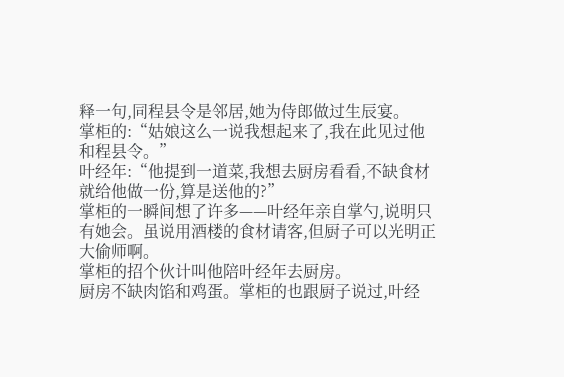释一句,同程县令是邻居,她为侍郎做过生辰宴。
掌柜的:“姑娘这么一说我想起来了,我在此见过他和程县令。”
叶经年:“他提到一道菜,我想去厨房看看,不缺食材就给他做一份,算是送他的?”
掌柜的一瞬间想了许多——叶经年亲自掌勺,说明只有她会。虽说用酒楼的食材请客,但厨子可以光明正大偷师啊。
掌柜的招个伙计叫他陪叶经年去厨房。
厨房不缺肉馅和鸡蛋。掌柜的也跟厨子说过,叶经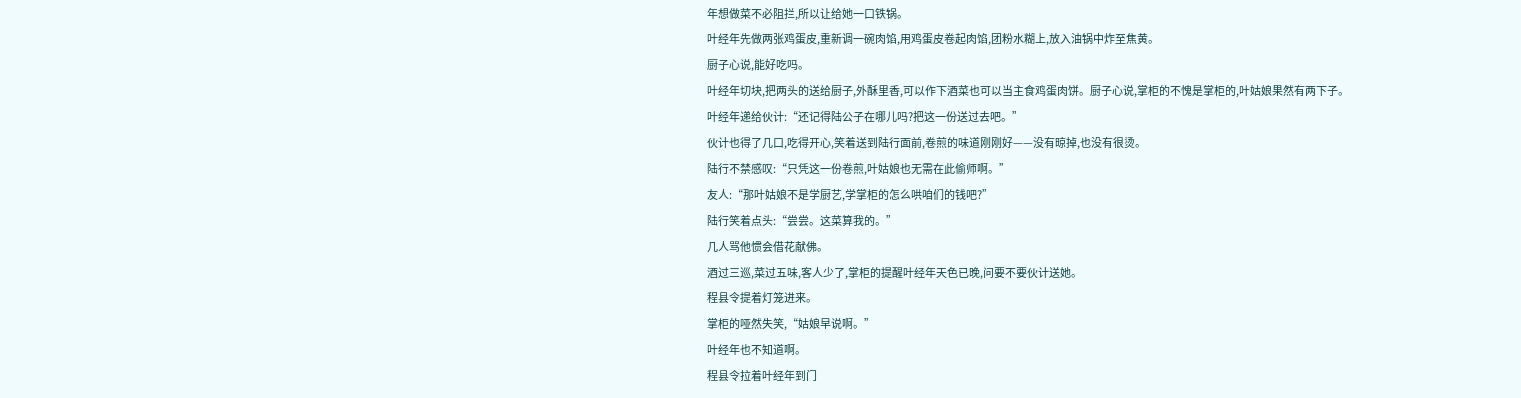年想做菜不必阻拦,所以让给她一口铁锅。
叶经年先做两张鸡蛋皮,重新调一碗肉馅,用鸡蛋皮卷起肉馅,团粉水糊上,放入油锅中炸至焦黄。
厨子心说,能好吃吗。
叶经年切块,把两头的送给厨子,外酥里香,可以作下酒菜也可以当主食鸡蛋肉饼。厨子心说,掌柜的不愧是掌柜的,叶姑娘果然有两下子。
叶经年递给伙计:“还记得陆公子在哪儿吗?把这一份送过去吧。”
伙计也得了几口,吃得开心,笑着送到陆行面前,卷煎的味道刚刚好——没有晾掉,也没有很烫。
陆行不禁感叹:“只凭这一份卷煎,叶姑娘也无需在此偷师啊。”
友人:“那叶姑娘不是学厨艺,学掌柜的怎么哄咱们的钱吧?”
陆行笑着点头:“尝尝。这菜算我的。”
几人骂他惯会借花献佛。
酒过三巡,菜过五味,客人少了,掌柜的提醒叶经年天色已晚,问要不要伙计送她。
程县令提着灯笼进来。
掌柜的哑然失笑,“姑娘早说啊。”
叶经年也不知道啊。
程县令拉着叶经年到门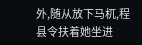外,随从放下马杌,程县令扶着她坐进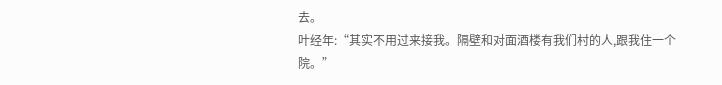去。
叶经年:“其实不用过来接我。隔壁和对面酒楼有我们村的人,跟我住一个院。”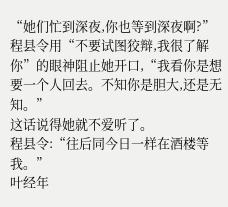“她们忙到深夜,你也等到深夜啊?”程县令用“不要试图狡辩,我很了解你”的眼神阻止她开口,“我看你是想要一个人回去。不知你是胆大,还是无知。”
这话说得她就不爱听了。
程县令:“往后同今日一样在酒楼等我。”
叶经年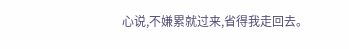心说,不嫌累就过来,省得我走回去。